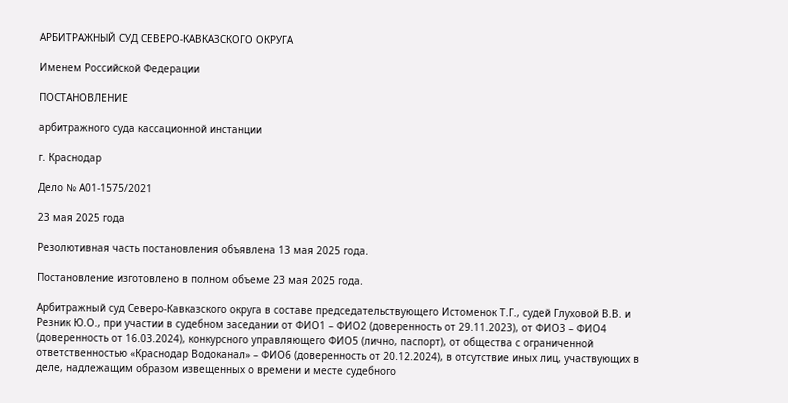АРБИТРАЖНЫЙ СУД СЕВЕРО-КАВКАЗСКОГО ОКРУГА

Именем Российской Федерации

ПОСТАНОВЛЕНИЕ

арбитражного суда кассационной инстанции

г. Краснодар

Дело № А01-1575/2021

23 мая 2025 года

Резолютивная часть постановления объявлена 13 мая 2025 года.

Постановление изготовлено в полном объеме 23 мая 2025 года.

Арбитражный суд Северо-Кавказского округа в составе председательствующего Истоменок Т.Г., судей Глуховой В.В. и Резник Ю.О., при участии в судебном заседании от ФИО1 – ФИО2 (доверенность от 29.11.2023), от ФИО3 – ФИО4 (доверенность от 16.03.2024), конкурсного управляющего ФИО5 (лично, паспорт), от общества с ограниченной ответственностью «Краснодар Водоканал» – ФИО6 (доверенность от 20.12.2024), в отсутствие иных лиц, участвующих в деле, надлежащим образом извещенных о времени и месте судебного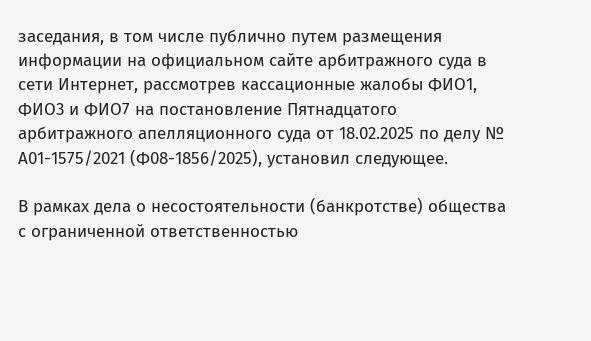заседания, в том числе публично путем размещения информации на официальном сайте арбитражного суда в сети Интернет, рассмотрев кассационные жалобы ФИО1, ФИО3 и ФИО7 на постановление Пятнадцатого арбитражного апелляционного суда от 18.02.2025 по делу № А01-1575/2021 (Ф08-1856/2025), установил следующее.

В рамках дела о несостоятельности (банкротстве) общества с ограниченной ответственностью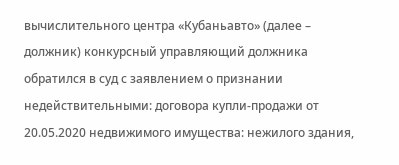вычислительного центра «Кубаньавто» (далее – должник) конкурсный управляющий должника обратился в суд с заявлением о признании недействительными: договора купли-продажи от 20.05.2020 недвижимого имущества: нежилого здания,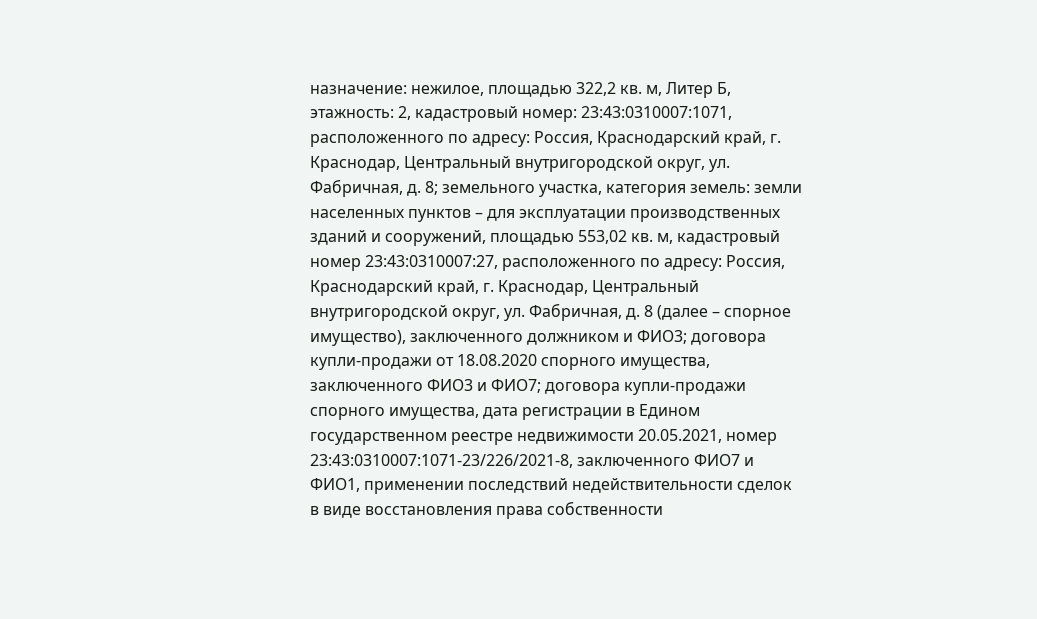назначение: нежилое, площадью 322,2 кв. м, Литер Б, этажность: 2, кадастровый номер: 23:43:0310007:1071, расположенного по адресу: Россия, Краснодарский край, г. Краснодар, Центральный внутригородской округ, ул. Фабричная, д. 8; земельного участка, категория земель: земли населенных пунктов – для эксплуатации производственных зданий и сооружений, площадью 553,02 кв. м, кадастровый номер 23:43:0310007:27, расположенного по адресу: Россия, Краснодарский край, г. Краснодар, Центральный внутригородской округ, ул. Фабричная, д. 8 (далее – спорное имущество), заключенного должником и ФИО3; договора купли-продажи от 18.08.2020 спорного имущества, заключенного ФИО3 и ФИО7; договора купли-продажи спорного имущества, дата регистрации в Едином государственном реестре недвижимости 20.05.2021, номер 23:43:0310007:1071-23/226/2021-8, заключенного ФИО7 и ФИО1, применении последствий недействительности сделок в виде восстановления права собственности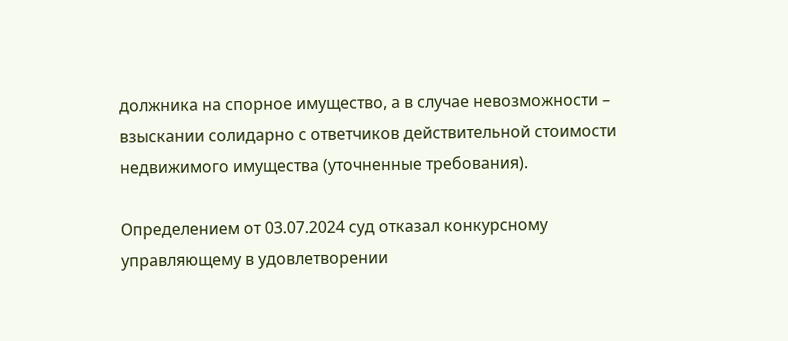должника на спорное имущество, а в случае невозможности – взыскании солидарно с ответчиков действительной стоимости недвижимого имущества (уточненные требования).

Определением от 03.07.2024 суд отказал конкурсному управляющему в удовлетворении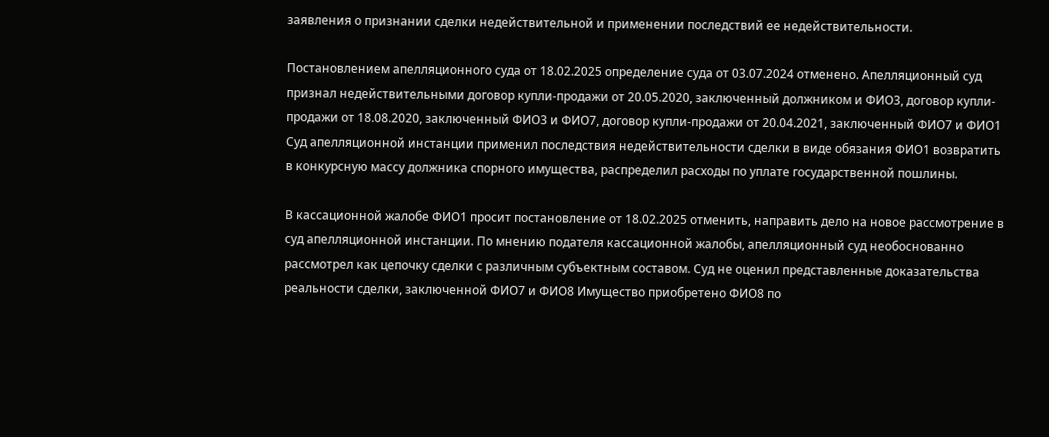заявления о признании сделки недействительной и применении последствий ее недействительности.

Постановлением апелляционного суда от 18.02.2025 определение суда от 03.07.2024 отменено. Апелляционный суд признал недействительными договор купли-продажи от 20.05.2020, заключенный должником и ФИО3, договор купли-продажи от 18.08.2020, заключенный ФИО3 и ФИО7, договор купли-продажи от 20.04.2021, заключенный ФИО7 и ФИО1 Суд апелляционной инстанции применил последствия недействительности сделки в виде обязания ФИО1 возвратить в конкурсную массу должника спорного имущества, распределил расходы по уплате государственной пошлины.

В кассационной жалобе ФИО1 просит постановление от 18.02.2025 отменить, направить дело на новое рассмотрение в суд апелляционной инстанции. По мнению подателя кассационной жалобы, апелляционный суд необоснованно рассмотрел как цепочку сделки с различным субъектным составом. Суд не оценил представленные доказательства реальности сделки, заключенной ФИО7 и ФИО8 Имущество приобретено ФИО8 по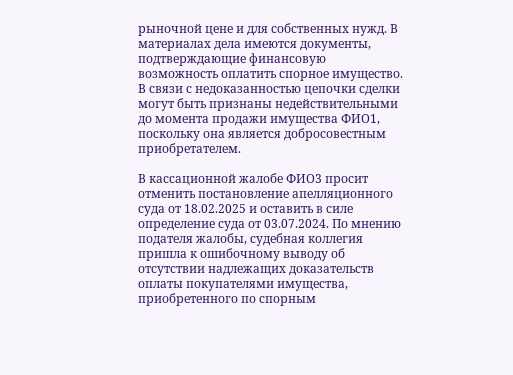рыночной цене и для собственных нужд. В материалах дела имеются документы, подтверждающие финансовую возможность оплатить спорное имущество. В связи с недоказанностью цепочки сделки могут быть признаны недействительными до момента продажи имущества ФИО1, поскольку она является добросовестным приобретателем.

В кассационной жалобе ФИО3 просит отменить постановление апелляционного суда от 18.02.2025 и оставить в силе определение суда от 03.07.2024. По мнению подателя жалобы, судебная коллегия пришла к ошибочному выводу об отсутствии надлежащих доказательств оплаты покупателями имущества, приобретенного по спорным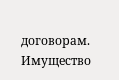договорам. Имущество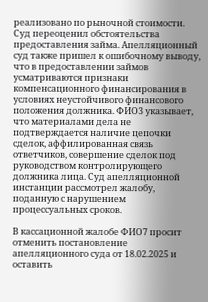реализовано по рыночной стоимости. Суд переоценил обстоятельства предоставления займа. Апелляционный суд также пришел к ошибочному выводу, что в предоставлении займов усматриваются признаки компенсационного финансирования в условиях неустойчивого финансового положения должника. ФИО3 указывает, что материалами дела не подтверждается наличие цепочки сделок, аффилированная связь ответчиков, совершение сделок под руководством контролирующего должника лица. Суд апелляционной инстанции рассмотрел жалобу, поданную с нарушением процессуальных сроков.

В кассационной жалобе ФИО7 просит отменить постановление апелляционного суда от 18.02.2025 и оставить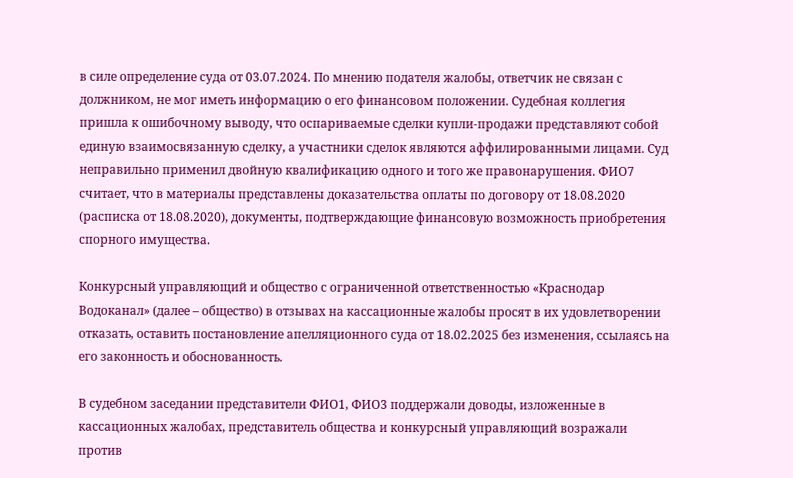в силе определение суда от 03.07.2024. По мнению подателя жалобы, ответчик не связан с должником, не мог иметь информацию о его финансовом положении. Судебная коллегия пришла к ошибочному выводу, что оспариваемые сделки купли-продажи представляют собой единую взаимосвязанную сделку, а участники сделок являются аффилированными лицами. Суд неправильно применил двойную квалификацию одного и того же правонарушения. ФИО7 считает, что в материалы представлены доказательства оплаты по договору от 18.08.2020 (расписка от 18.08.2020), документы, подтверждающие финансовую возможность приобретения спорного имущества.

Конкурсный управляющий и общество с ограниченной ответственностью «Краснодар Водоканал» (далее – общество) в отзывах на кассационные жалобы просят в их удовлетворении отказать, оставить постановление апелляционного суда от 18.02.2025 без изменения, ссылаясь на его законность и обоснованность.

В судебном заседании представители ФИО1, ФИО3 поддержали доводы, изложенные в кассационных жалобах, представитель общества и конкурсный управляющий возражали против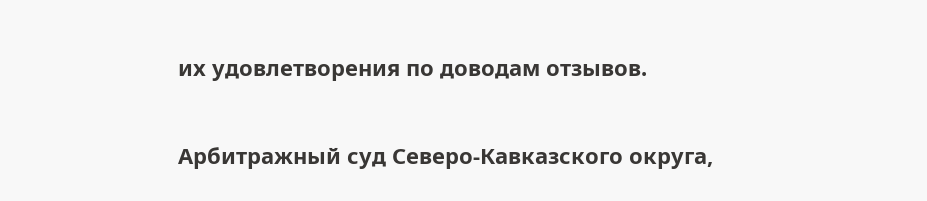их удовлетворения по доводам отзывов.

Арбитражный суд Северо-Кавказского округа,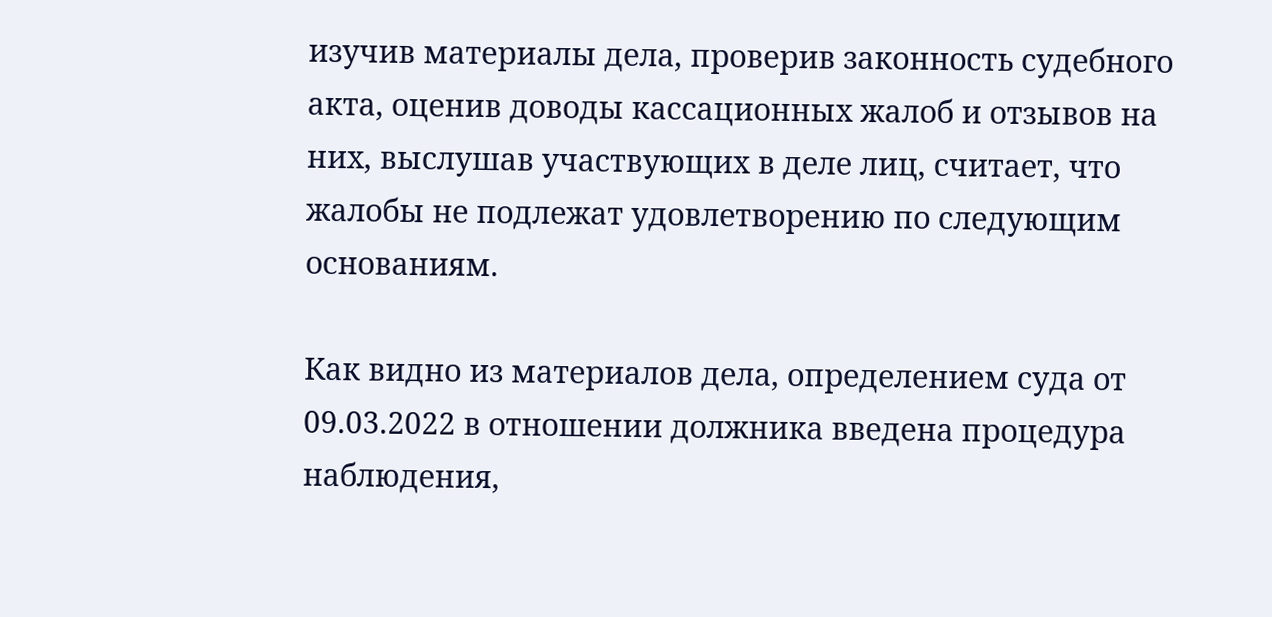изучив материалы дела, проверив законность судебного акта, оценив доводы кассационных жалоб и отзывов на них, выслушав участвующих в деле лиц, считает, что жалобы не подлежат удовлетворению по следующим основаниям.

Как видно из материалов дела, определением суда от 09.03.2022 в отношении должника введена процедура наблюдения,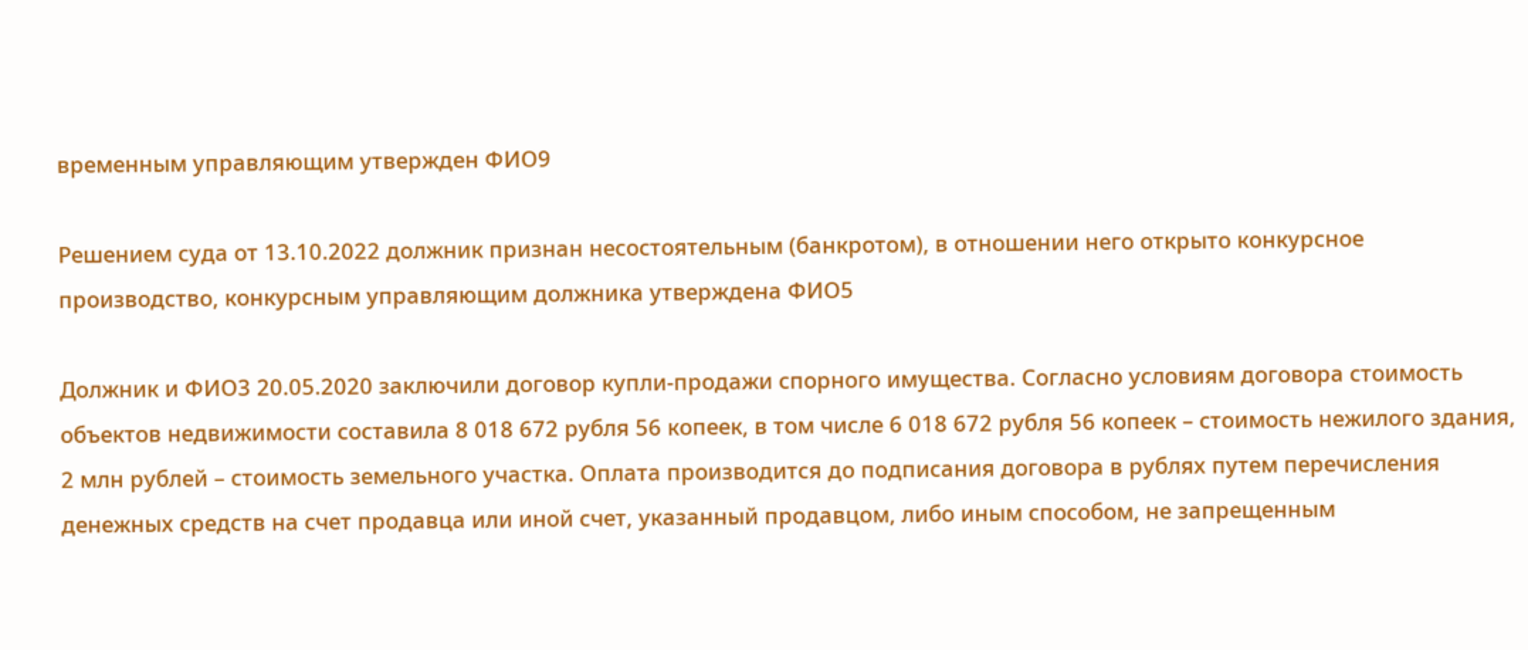временным управляющим утвержден ФИО9

Решением суда от 13.10.2022 должник признан несостоятельным (банкротом), в отношении него открыто конкурсное производство, конкурсным управляющим должника утверждена ФИО5

Должник и ФИО3 20.05.2020 заключили договор купли-продажи спорного имущества. Согласно условиям договора стоимость объектов недвижимости составила 8 018 672 рубля 56 копеек, в том числе 6 018 672 рубля 56 копеек – стоимость нежилого здания, 2 млн рублей – стоимость земельного участка. Оплата производится до подписания договора в рублях путем перечисления денежных средств на счет продавца или иной счет, указанный продавцом, либо иным способом, не запрещенным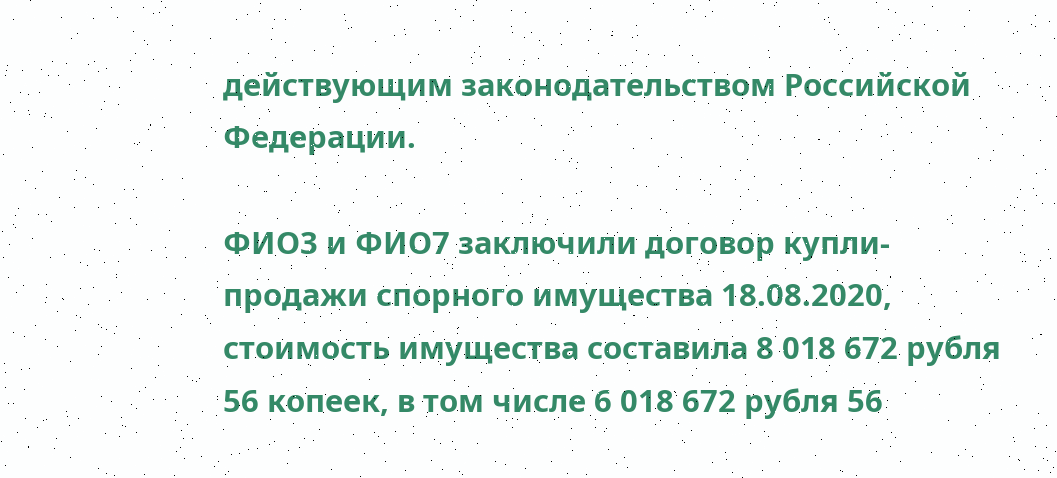действующим законодательством Российской Федерации.

ФИО3 и ФИО7 заключили договор купли-продажи спорного имущества 18.08.2020, стоимость имущества составила 8 018 672 рубля 56 копеек, в том числе 6 018 672 рубля 56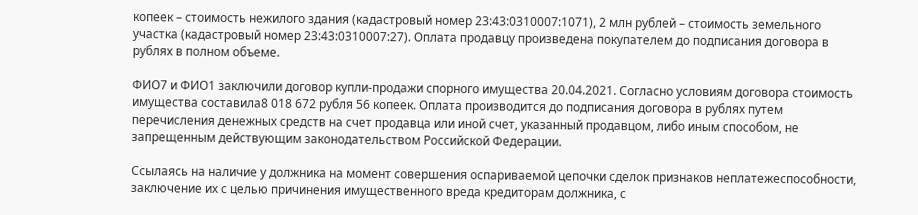копеек – стоимость нежилого здания (кадастровый номер 23:43:0310007:1071), 2 млн рублей – стоимость земельного участка (кадастровый номер 23:43:0310007:27). Оплата продавцу произведена покупателем до подписания договора в рублях в полном объеме.

ФИО7 и ФИО1 заключили договор купли-продажи спорного имущества 20.04.2021. Согласно условиям договора стоимость имущества составила8 018 672 рубля 56 копеек. Оплата производится до подписания договора в рублях путем перечисления денежных средств на счет продавца или иной счет, указанный продавцом, либо иным способом, не запрещенным действующим законодательством Российской Федерации.

Ссылаясь на наличие у должника на момент совершения оспариваемой цепочки сделок признаков неплатежеспособности, заключение их с целью причинения имущественного вреда кредиторам должника, с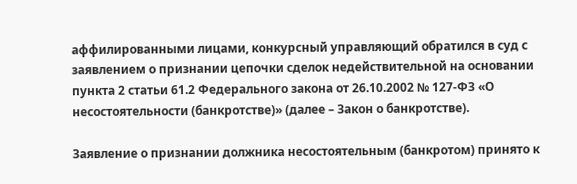аффилированными лицами, конкурсный управляющий обратился в суд с заявлением о признании цепочки сделок недействительной на основании пункта 2 статьи 61.2 Федерального закона от 26.10.2002 № 127-ФЗ «О несостоятельности (банкротстве)» (далее – Закон о банкротстве).

Заявление о признании должника несостоятельным (банкротом) принято к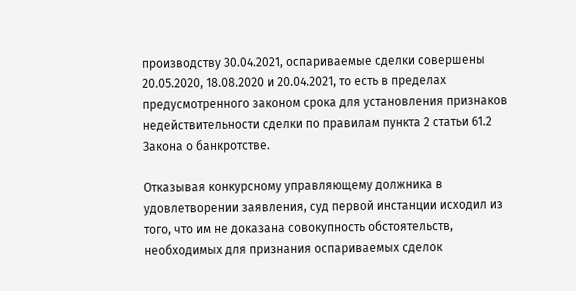производству 30.04.2021, оспариваемые сделки совершены 20.05.2020, 18.08.2020 и 20.04.2021, то есть в пределах предусмотренного законом срока для установления признаков недействительности сделки по правилам пункта 2 статьи 61.2 Закона о банкротстве.

Отказывая конкурсному управляющему должника в удовлетворении заявления, суд первой инстанции исходил из того, что им не доказана совокупность обстоятельств, необходимых для признания оспариваемых сделок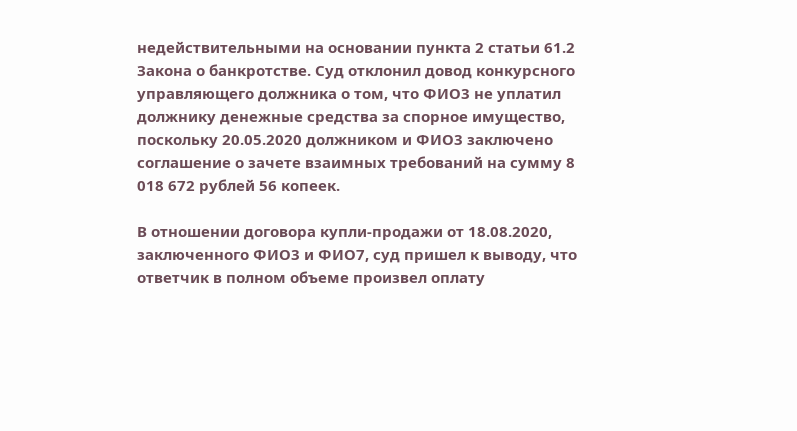недействительными на основании пункта 2 статьи 61.2 Закона о банкротстве. Суд отклонил довод конкурсного управляющего должника о том, что ФИО3 не уплатил должнику денежные средства за спорное имущество, поскольку 20.05.2020 должником и ФИО3 заключено соглашение о зачете взаимных требований на сумму 8 018 672 рублей 56 копеек.

В отношении договора купли-продажи от 18.08.2020, заключенного ФИО3 и ФИО7, суд пришел к выводу, что ответчик в полном объеме произвел оплату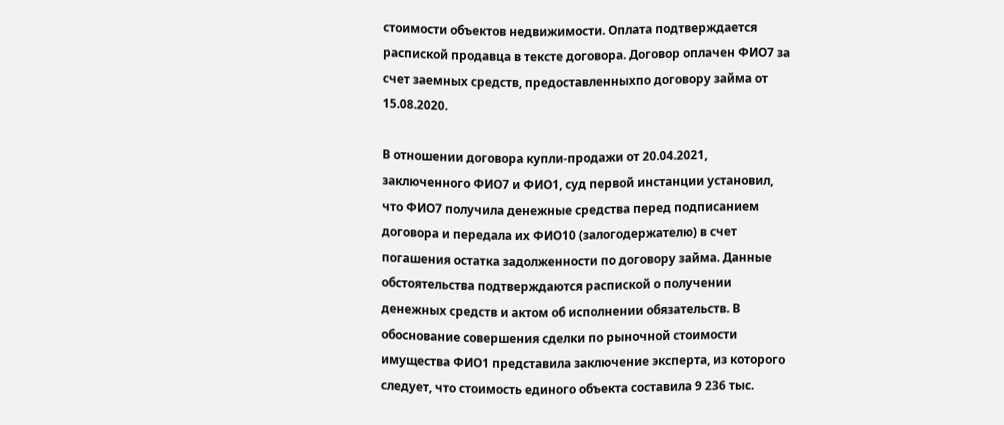стоимости объектов недвижимости. Оплата подтверждается распиской продавца в тексте договора. Договор оплачен ФИО7 за счет заемных средств, предоставленныхпо договору займа от 15.08.2020.

В отношении договора купли-продажи от 20.04.2021, заключенного ФИО7 и ФИО1, суд первой инстанции установил, что ФИО7 получила денежные средства перед подписанием договора и передала их ФИО10 (залогодержателю) в счет погашения остатка задолженности по договору займа. Данные обстоятельства подтверждаются распиской о получении денежных средств и актом об исполнении обязательств. В обоснование совершения сделки по рыночной стоимости имущества ФИО1 представила заключение эксперта, из которого следует, что стоимость единого объекта составила 9 236 тыс.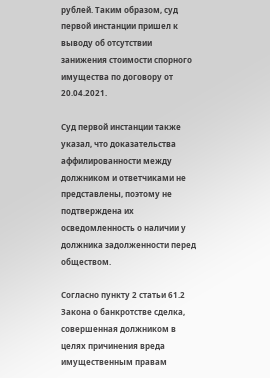рублей. Таким образом, суд первой инстанции пришел к выводу об отсутствии занижения стоимости спорного имущества по договору от 20.04.2021.

Суд первой инстанции также указал, что доказательства аффилированности между должником и ответчиками не представлены, поэтому не подтверждена их осведомленность о наличии у должника задолженности перед обществом.

Согласно пункту 2 статьи 61.2 Закона о банкротстве сделка, совершенная должником в целях причинения вреда имущественным правам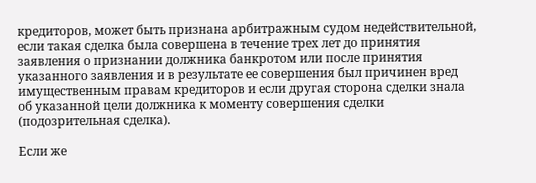кредиторов, может быть признана арбитражным судом недействительной, если такая сделка была совершена в течение трех лет до принятия заявления о признании должника банкротом или после принятия указанного заявления и в результате ее совершения был причинен вред имущественным правам кредиторов и если другая сторона сделки знала об указанной цели должника к моменту совершения сделки (подозрительная сделка).

Если же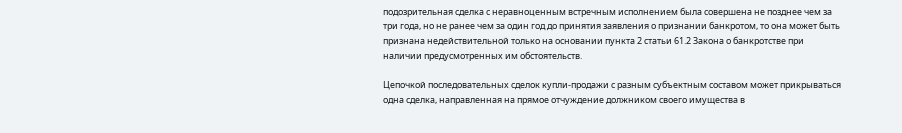подозрительная сделка с неравноценным встречным исполнением была совершена не позднее чем за три года, но не ранее чем за один год до принятия заявления о признании банкротом, то она может быть признана недействительной только на основании пункта 2 статьи 61.2 Закона о банкротстве при наличии предусмотренных им обстоятельств.

Цепочкой последовательных сделок купли-продажи с разным субъектным составом может прикрываться одна сделка, направленная на прямое отчуждение должником своего имущества в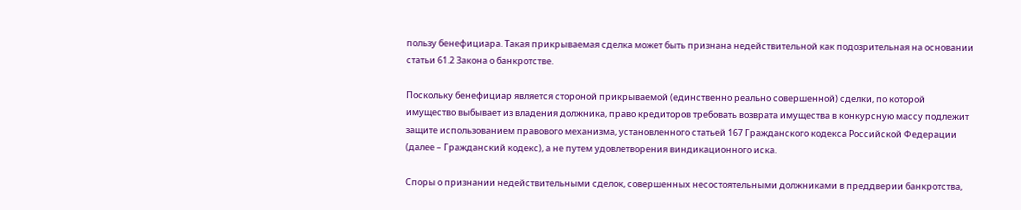пользу бенефициара. Такая прикрываемая сделка может быть признана недействительной как подозрительная на основании статьи 61.2 Закона о банкротстве.

Поскольку бенефициар является стороной прикрываемой (единственно реально совершенной) сделки, по которой имущество выбывает из владения должника, право кредиторов требовать возврата имущества в конкурсную массу подлежит защите использованием правового механизма, установленного статьей 167 Гражданского кодекса Российской Федерации (далее – Гражданский кодекс), а не путем удовлетворения виндикационного иска.

Споры о признании недействительными сделок, совершенных несостоятельными должниками в преддверии банкротства,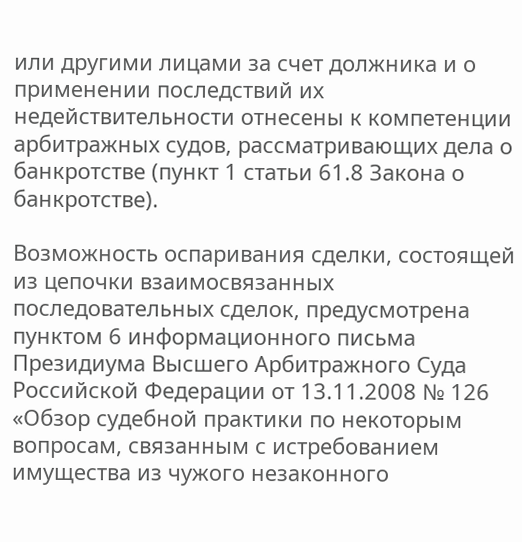или другими лицами за счет должника и о применении последствий их недействительности отнесены к компетенции арбитражных судов, рассматривающих дела о банкротстве (пункт 1 статьи 61.8 Закона о банкротстве).

Возможность оспаривания сделки, состоящей из цепочки взаимосвязанных последовательных сделок, предусмотрена пунктом 6 информационного письма Президиума Высшего Арбитражного Суда Российской Федерации от 13.11.2008 № 126 «Обзор судебной практики по некоторым вопросам, связанным с истребованием имущества из чужого незаконного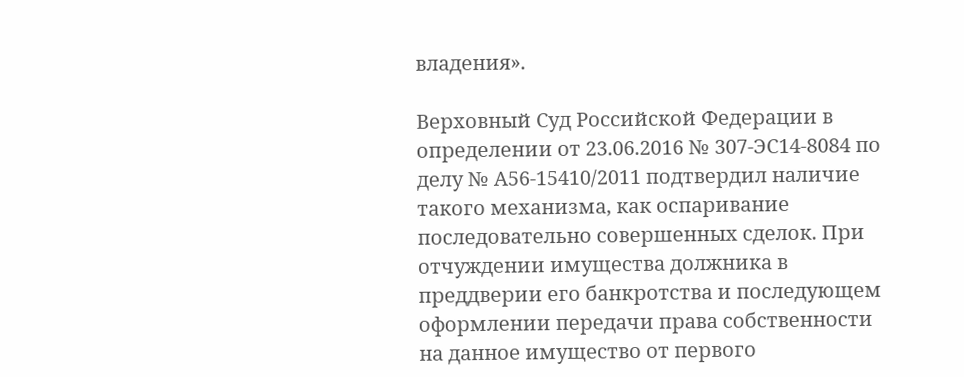владения».

Верховный Суд Российской Федерации в определении от 23.06.2016 № 307-ЭС14-8084 по делу № А56-15410/2011 подтвердил наличие такого механизма, как оспаривание последовательно совершенных сделок. При отчуждении имущества должника в преддверии его банкротства и последующем оформлении передачи права собственности на данное имущество от первого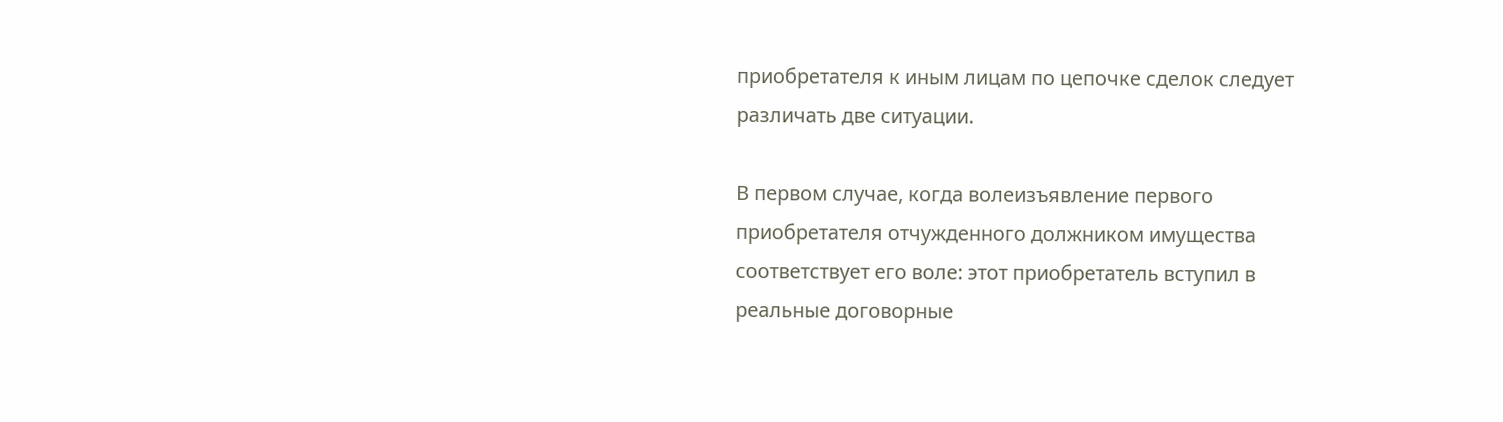приобретателя к иным лицам по цепочке сделок следует различать две ситуации.

В первом случае, когда волеизъявление первого приобретателя отчужденного должником имущества соответствует его воле: этот приобретатель вступил в реальные договорные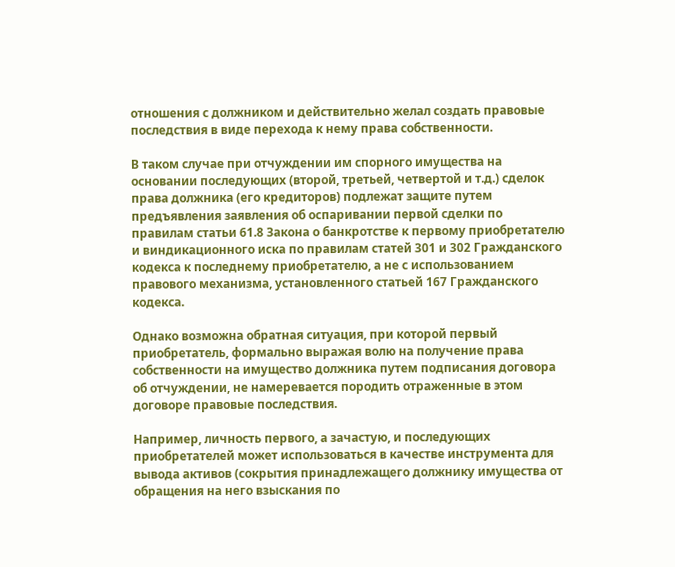отношения с должником и действительно желал создать правовые последствия в виде перехода к нему права собственности.

В таком случае при отчуждении им спорного имущества на основании последующих (второй, третьей, четвертой и т.д.) сделок права должника (его кредиторов) подлежат защите путем предъявления заявления об оспаривании первой сделки по правилам статьи 61.8 Закона о банкротстве к первому приобретателю и виндикационного иска по правилам статей 301 и 302 Гражданского кодекса к последнему приобретателю, а не с использованием правового механизма, установленного статьей 167 Гражданского кодекса.

Однако возможна обратная ситуация, при которой первый приобретатель, формально выражая волю на получение права собственности на имущество должника путем подписания договора об отчуждении, не намеревается породить отраженные в этом договоре правовые последствия.

Например, личность первого, а зачастую, и последующих приобретателей может использоваться в качестве инструмента для вывода активов (сокрытия принадлежащего должнику имущества от обращения на него взыскания по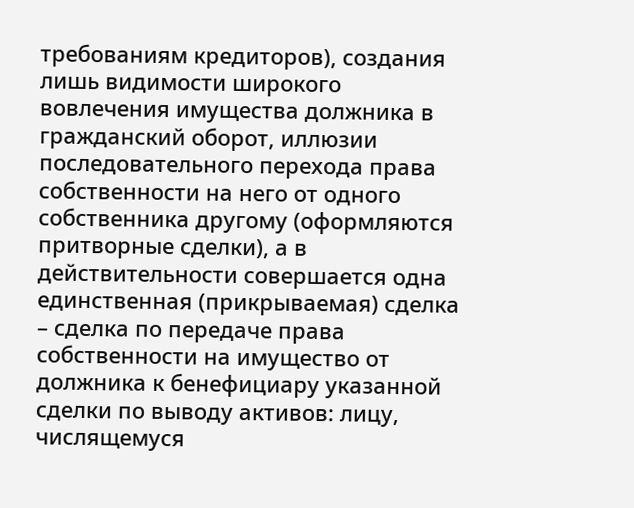требованиям кредиторов), создания лишь видимости широкого вовлечения имущества должника в гражданский оборот, иллюзии последовательного перехода права собственности на него от одного собственника другому (оформляются притворные сделки), а в действительности совершается одна единственная (прикрываемая) сделка – сделка по передаче права собственности на имущество от должника к бенефициару указанной сделки по выводу активов: лицу, числящемуся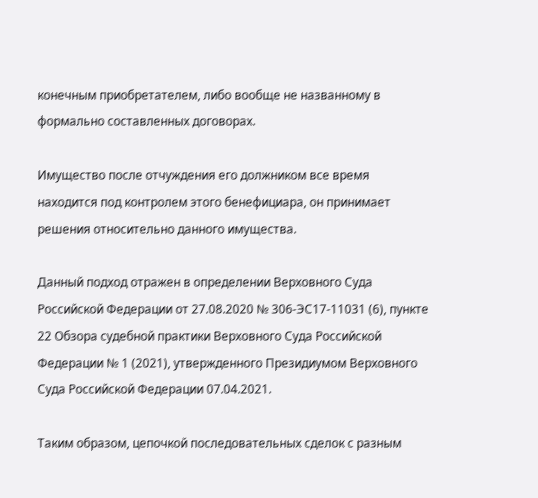конечным приобретателем, либо вообще не названному в формально составленных договорах.

Имущество после отчуждения его должником все время находится под контролем этого бенефициара, он принимает решения относительно данного имущества.

Данный подход отражен в определении Верховного Суда Российской Федерации от 27.08.2020 № 306-ЭС17-11031 (6), пункте 22 Обзора судебной практики Верховного Суда Российской Федерации № 1 (2021), утвержденного Президиумом Верховного Суда Российской Федерации 07.04.2021.

Таким образом, цепочкой последовательных сделок с разным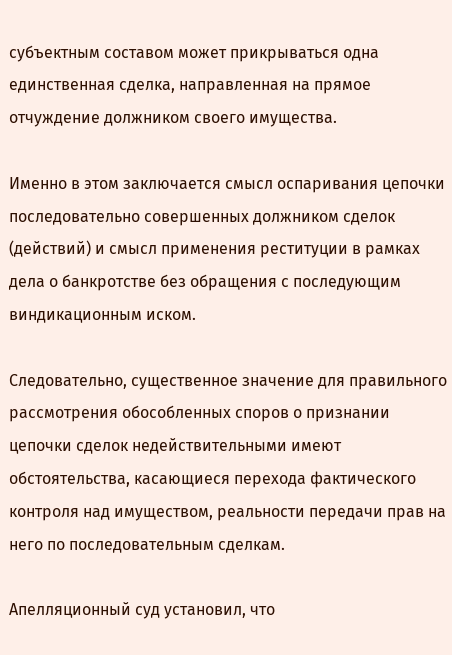субъектным составом может прикрываться одна единственная сделка, направленная на прямое отчуждение должником своего имущества.

Именно в этом заключается смысл оспаривания цепочки последовательно совершенных должником сделок (действий) и смысл применения реституции в рамках дела о банкротстве без обращения с последующим виндикационным иском.

Следовательно, существенное значение для правильного рассмотрения обособленных споров о признании цепочки сделок недействительными имеют обстоятельства, касающиеся перехода фактического контроля над имуществом, реальности передачи прав на него по последовательным сделкам.

Апелляционный суд установил, что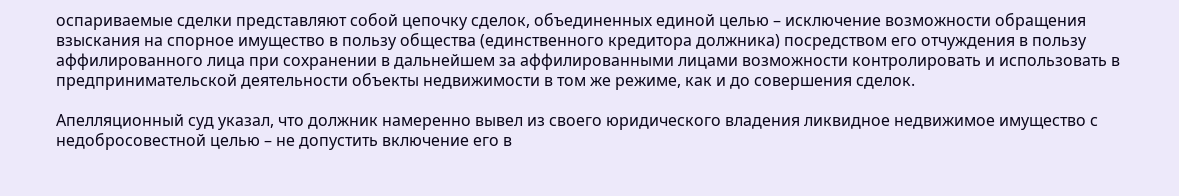оспариваемые сделки представляют собой цепочку сделок, объединенных единой целью – исключение возможности обращения взыскания на спорное имущество в пользу общества (единственного кредитора должника) посредством его отчуждения в пользу аффилированного лица при сохранении в дальнейшем за аффилированными лицами возможности контролировать и использовать в предпринимательской деятельности объекты недвижимости в том же режиме, как и до совершения сделок.

Апелляционный суд указал, что должник намеренно вывел из своего юридического владения ликвидное недвижимое имущество с недобросовестной целью – не допустить включение его в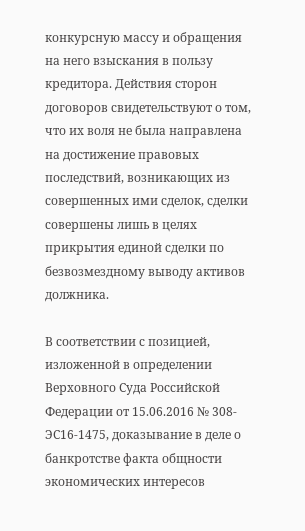конкурсную массу и обращения на него взыскания в пользу кредитора. Действия сторон договоров свидетельствуют о том, что их воля не была направлена на достижение правовых последствий, возникающих из совершенных ими сделок, сделки совершены лишь в целях прикрытия единой сделки по безвозмездному выводу активов должника.

В соответствии с позицией, изложенной в определении Верховного Суда Российской Федерации от 15.06.2016 № 308-ЭС16-1475, доказывание в деле о банкротстве факта общности экономических интересов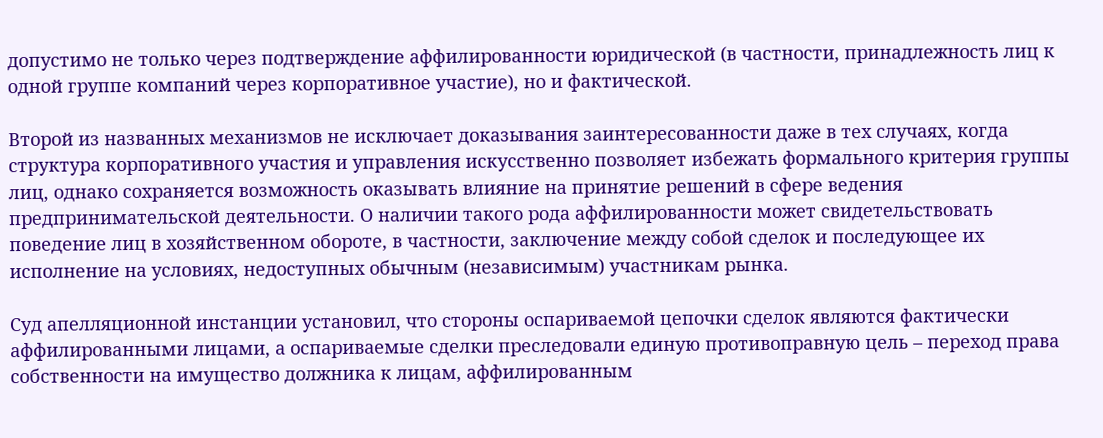допустимо не только через подтверждение аффилированности юридической (в частности, принадлежность лиц к одной группе компаний через корпоративное участие), но и фактической.

Второй из названных механизмов не исключает доказывания заинтересованности даже в тех случаях, когда структура корпоративного участия и управления искусственно позволяет избежать формального критерия группы лиц, однако сохраняется возможность оказывать влияние на принятие решений в сфере ведения предпринимательской деятельности. О наличии такого рода аффилированности может свидетельствовать поведение лиц в хозяйственном обороте, в частности, заключение между собой сделок и последующее их исполнение на условиях, недоступных обычным (независимым) участникам рынка.

Суд апелляционной инстанции установил, что стороны оспариваемой цепочки сделок являются фактически аффилированными лицами, а оспариваемые сделки преследовали единую противоправную цель – переход права собственности на имущество должника к лицам, аффилированным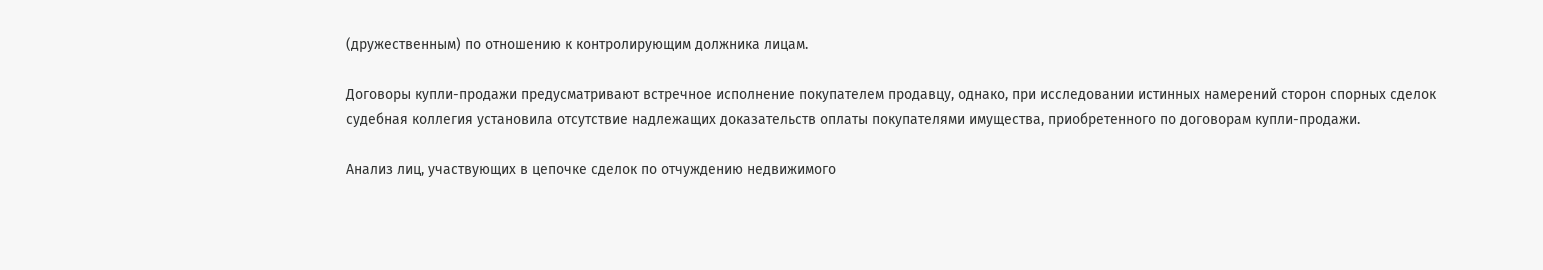(дружественным) по отношению к контролирующим должника лицам.

Договоры купли-продажи предусматривают встречное исполнение покупателем продавцу, однако, при исследовании истинных намерений сторон спорных сделок судебная коллегия установила отсутствие надлежащих доказательств оплаты покупателями имущества, приобретенного по договорам купли-продажи.

Анализ лиц, участвующих в цепочке сделок по отчуждению недвижимого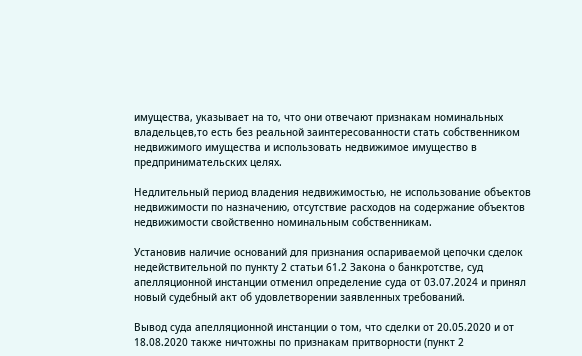имущества, указывает на то, что они отвечают признакам номинальных владельцев,то есть без реальной заинтересованности стать собственником недвижимого имущества и использовать недвижимое имущество в предпринимательских целях.

Недлительный период владения недвижимостью, не использование объектов недвижимости по назначению, отсутствие расходов на содержание объектов недвижимости свойственно номинальным собственникам.

Установив наличие оснований для признания оспариваемой цепочки сделок недействительной по пункту 2 статьи 61.2 Закона о банкротстве, суд апелляционной инстанции отменил определение суда от 03.07.2024 и принял новый судебный акт об удовлетворении заявленных требований.

Вывод суда апелляционной инстанции о том, что сделки от 20.05.2020 и от 18.08.2020 также ничтожны по признакам притворности (пункт 2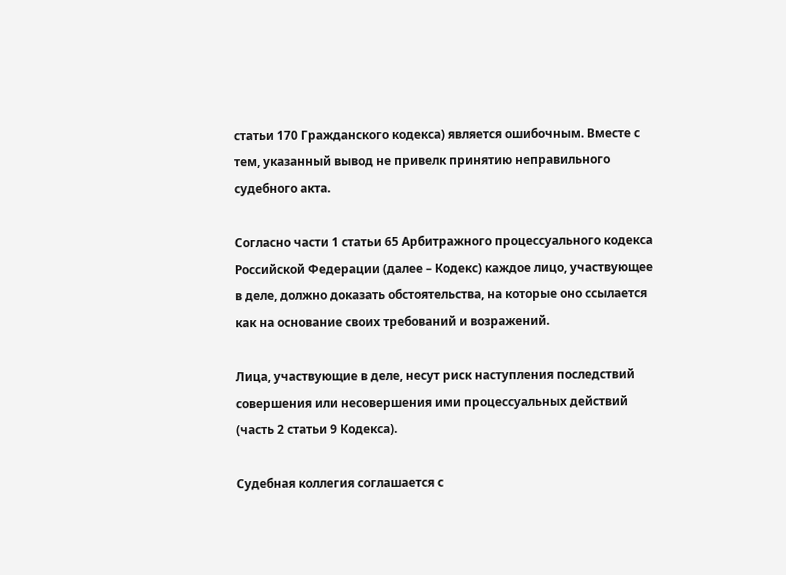статьи 170 Гражданского кодекса) является ошибочным. Вместе с тем, указанный вывод не привелк принятию неправильного судебного акта.

Согласно части 1 статьи 65 Арбитражного процессуального кодекса Российской Федерации (далее – Кодекс) каждое лицо, участвующее в деле, должно доказать обстоятельства, на которые оно ссылается как на основание своих требований и возражений.

Лица, участвующие в деле, несут риск наступления последствий совершения или несовершения ими процессуальных действий (часть 2 статьи 9 Кодекса).

Судебная коллегия соглашается с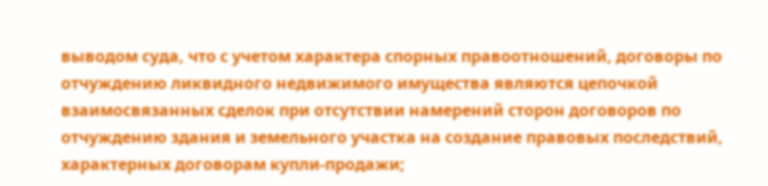выводом суда, что с учетом характера спорных правоотношений, договоры по отчуждению ликвидного недвижимого имущества являются цепочкой взаимосвязанных сделок при отсутствии намерений сторон договоров по отчуждению здания и земельного участка на создание правовых последствий, характерных договорам купли-продажи;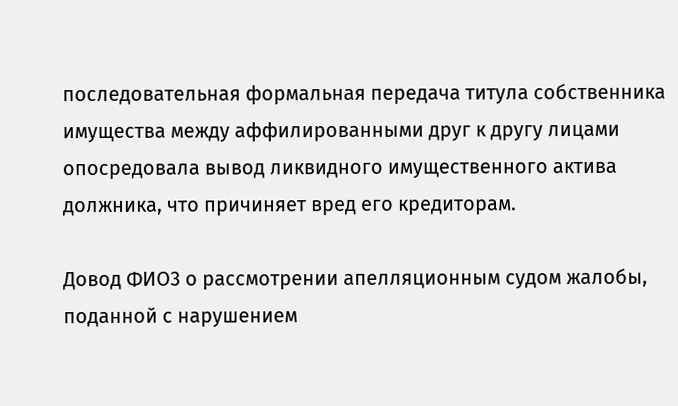последовательная формальная передача титула собственника имущества между аффилированными друг к другу лицами опосредовала вывод ликвидного имущественного актива должника, что причиняет вред его кредиторам.

Довод ФИО3 о рассмотрении апелляционным судом жалобы, поданной с нарушением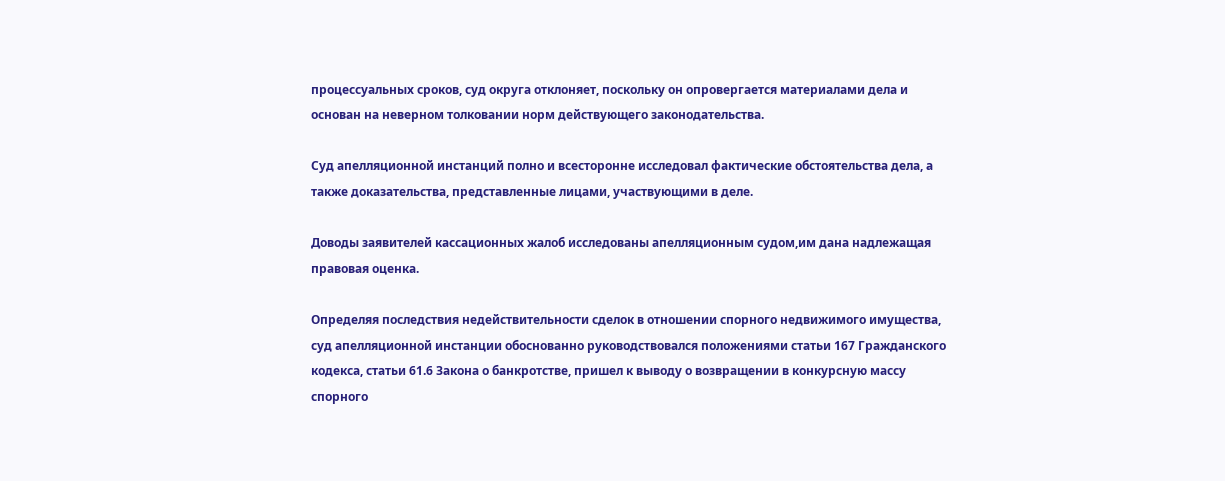процессуальных сроков, суд округа отклоняет, поскольку он опровергается материалами дела и основан на неверном толковании норм действующего законодательства.

Суд апелляционной инстанций полно и всесторонне исследовал фактические обстоятельства дела, а также доказательства, представленные лицами, участвующими в деле.

Доводы заявителей кассационных жалоб исследованы апелляционным судом,им дана надлежащая правовая оценка.

Определяя последствия недействительности сделок в отношении спорного недвижимого имущества, суд апелляционной инстанции обоснованно руководствовался положениями статьи 167 Гражданского кодекса, статьи 61.6 Закона о банкротстве, пришел к выводу о возвращении в конкурсную массу спорного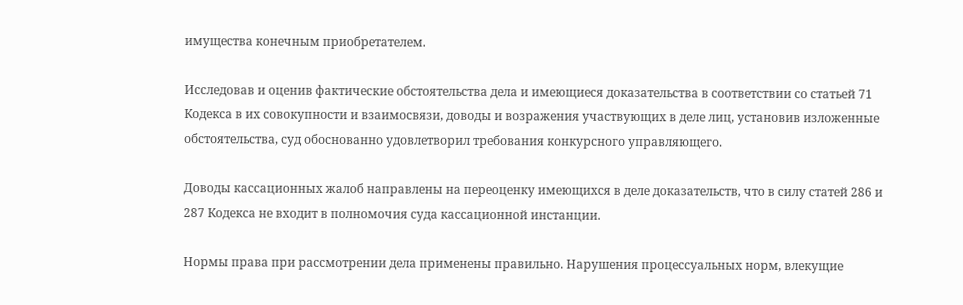имущества конечным приобретателем.

Исследовав и оценив фактические обстоятельства дела и имеющиеся доказательства в соответствии со статьей 71 Кодекса в их совокупности и взаимосвязи, доводы и возражения участвующих в деле лиц, установив изложенные обстоятельства, суд обоснованно удовлетворил требования конкурсного управляющего.

Доводы кассационных жалоб направлены на переоценку имеющихся в деле доказательств, что в силу статей 286 и 287 Кодекса не входит в полномочия суда кассационной инстанции.

Нормы права при рассмотрении дела применены правильно. Нарушения процессуальных норм, влекущие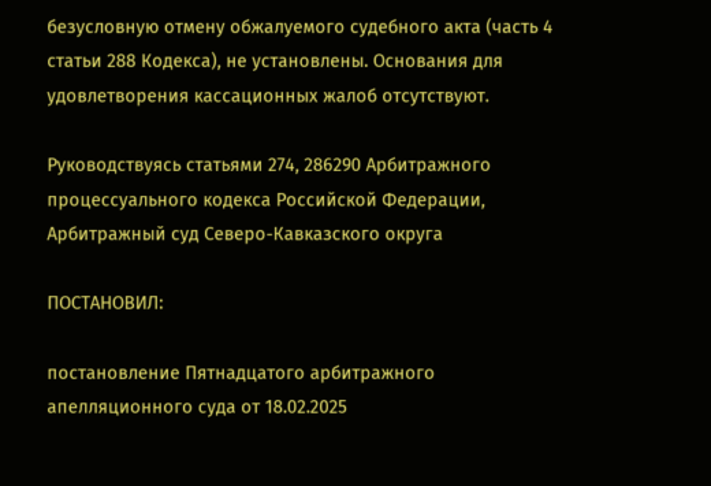безусловную отмену обжалуемого судебного акта (часть 4 статьи 288 Кодекса), не установлены. Основания для удовлетворения кассационных жалоб отсутствуют.

Руководствуясь статьями 274, 286290 Арбитражного процессуального кодекса Российской Федерации, Арбитражный суд Северо-Кавказского округа

ПОСТАНОВИЛ:

постановление Пятнадцатого арбитражного апелляционного суда от 18.02.2025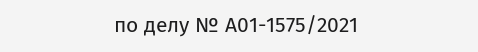по делу № А01-1575/2021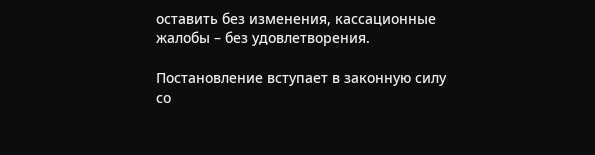оставить без изменения, кассационные жалобы – без удовлетворения.

Постановление вступает в законную силу со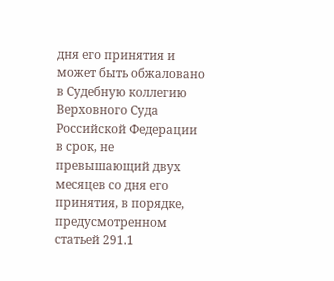дня его принятия и может быть обжаловано в Судебную коллегию Верховного Суда Российской Федерации в срок, не превышающий двух месяцев со дня его принятия, в порядке, предусмотренном статьей 291.1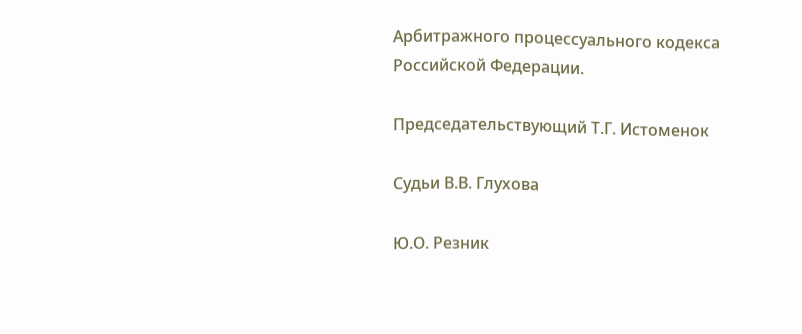Арбитражного процессуального кодекса Российской Федерации.

Председательствующий Т.Г. Истоменок

Судьи В.В. Глухова

Ю.О. Резник